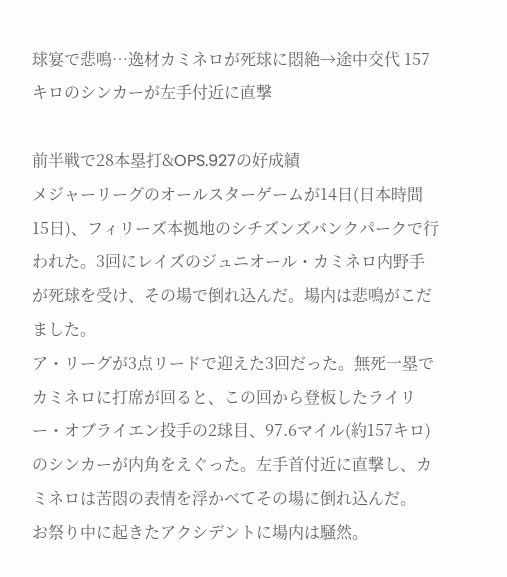球宴で悲鳴…逸材カミネロが死球に悶絶→途中交代 157キロのシンカーが左手付近に直撃

前半戦で28本塁打&OPS.927の好成績
メジャーリーグのオールスターゲームが14日(日本時間15日)、フィリーズ本拠地のシチズンズバンクパークで行われた。3回にレイズのジュニオール・カミネロ内野手が死球を受け、その場で倒れ込んだ。場内は悲鳴がこだました。
ア・リーグが3点リードで迎えた3回だった。無死一塁でカミネロに打席が回ると、この回から登板したライリー・オブライエン投手の2球目、97.6マイル(約157キロ)のシンカーが内角をえぐった。左手首付近に直撃し、カミネロは苦悶の表情を浮かべてその場に倒れ込んだ。
お祭り中に起きたアクシデントに場内は騒然。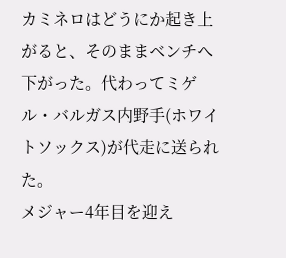カミネロはどうにか起き上がると、そのままベンチへ下がった。代わってミゲル・バルガス内野手(ホワイトソックス)が代走に送られた。
メジャー4年目を迎え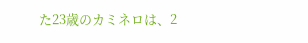た23歳のカミネロは、2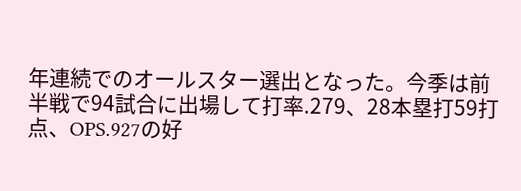年連続でのオールスター選出となった。今季は前半戦で94試合に出場して打率.279、28本塁打59打点、OPS.927の好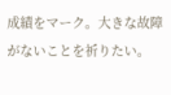成績をマーク。大きな故障がないことを祈りたい。